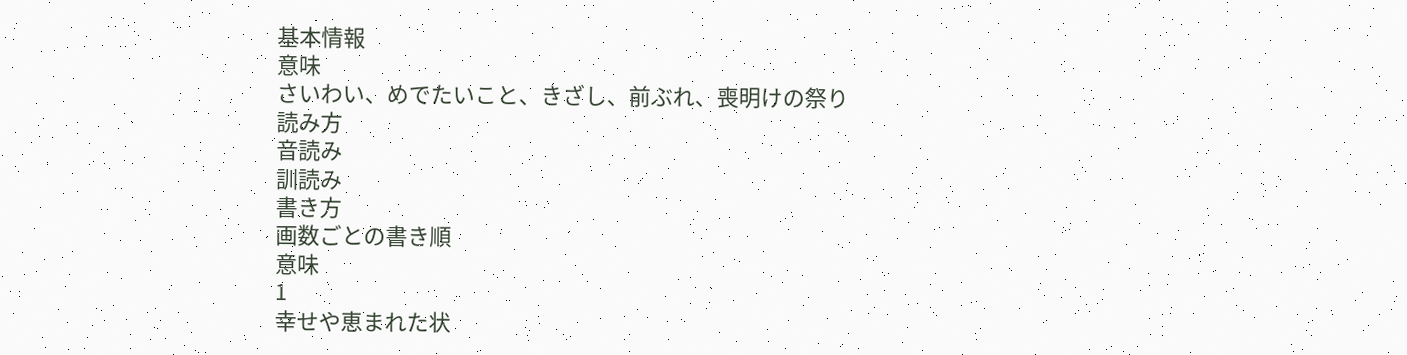基本情報
意味
さいわい、めでたいこと、きざし、前ぶれ、喪明けの祭り
読み方
音読み
訓読み
書き方
画数ごとの書き順
意味
1
幸せや恵まれた状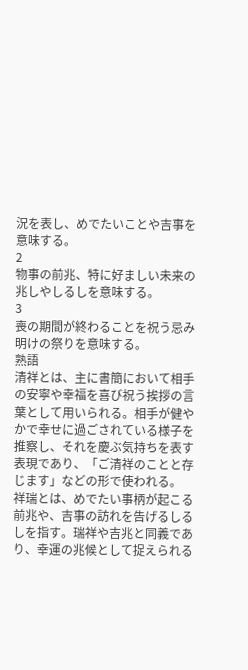況を表し、めでたいことや吉事を意味する。
2
物事の前兆、特に好ましい未来の兆しやしるしを意味する。
3
喪の期間が終わることを祝う忌み明けの祭りを意味する。
熟語
清祥とは、主に書簡において相手の安寧や幸福を喜び祝う挨拶の言葉として用いられる。相手が健やかで幸せに過ごされている様子を推察し、それを慶ぶ気持ちを表す表現であり、「ご清祥のことと存じます」などの形で使われる。
祥瑞とは、めでたい事柄が起こる前兆や、吉事の訪れを告げるしるしを指す。瑞祥や吉兆と同義であり、幸運の兆候として捉えられる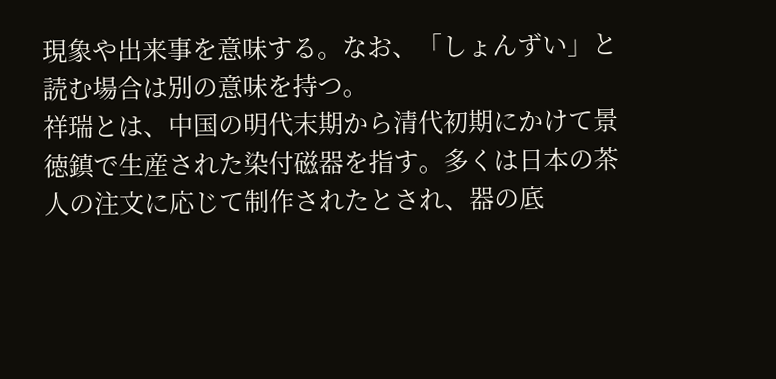現象や出来事を意味する。なお、「しょんずい」と読む場合は別の意味を持つ。
祥瑞とは、中国の明代末期から清代初期にかけて景徳鎮で生産された染付磁器を指す。多くは日本の茶人の注文に応じて制作されたとされ、器の底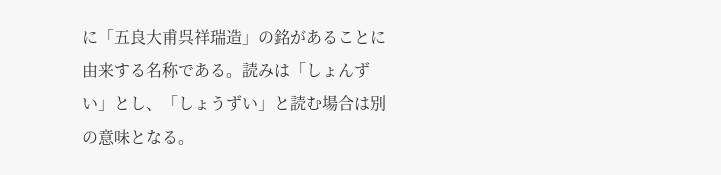に「五良大甫呉祥瑞造」の銘があることに由来する名称である。読みは「しょんずい」とし、「しょうずい」と読む場合は別の意味となる。